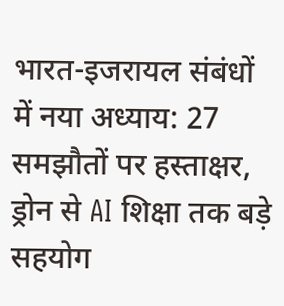भारत-इजरायल संबंधों में नया अध्याय: 27 समझौतों पर हस्ताक्षर, ड्रोन से AI शिक्षा तक बड़े सहयोग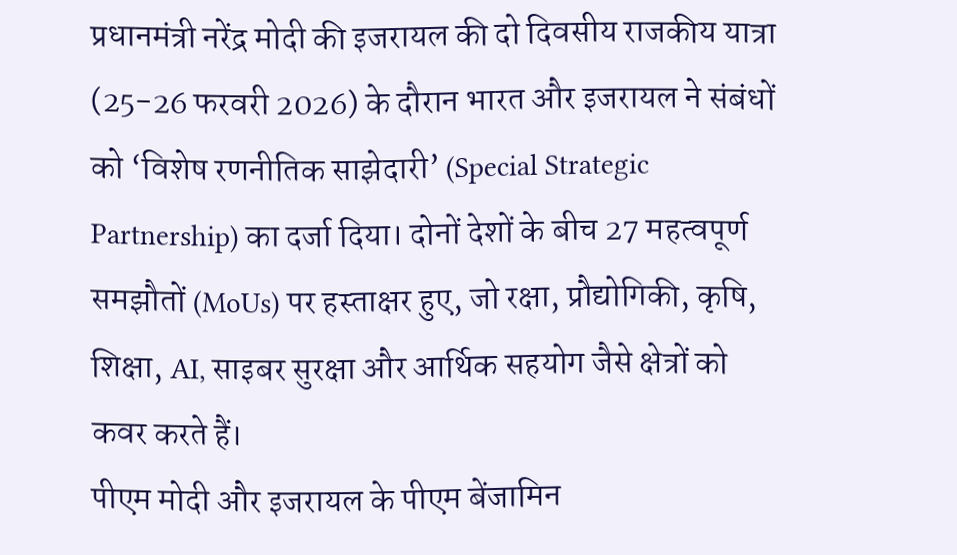प्रधानमंत्री नरेंद्र मोदी की इजरायल की दो दिवसीय राजकीय यात्रा (25-26 फरवरी 2026) के दौरान भारत और इजरायल ने संबंधों को ‘विशेष रणनीतिक साझेदारी’ (Special Strategic Partnership) का दर्जा दिया। दोनों देशों के बीच 27 महत्वपूर्ण समझौतों (MoUs) पर हस्ताक्षर हुए, जो रक्षा, प्रौद्योगिकी, कृषि, शिक्षा, AI, साइबर सुरक्षा और आर्थिक सहयोग जैसे क्षेत्रों को कवर करते हैं।
पीएम मोदी और इजरायल के पीएम बेंजामिन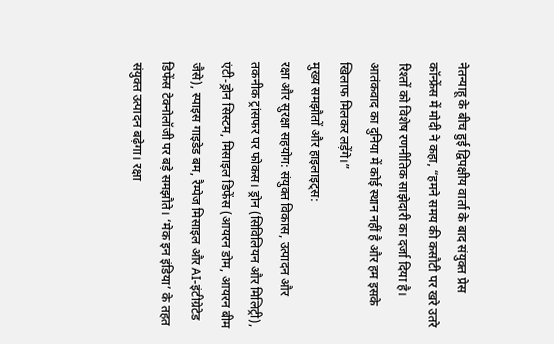नेतन्याहू के बीच हुई द्विपक्षीय वार्ता के बाद संयुक्त प्रेस कॉन्फ्रेंस में मोदी ने कहा, “हमने समय की कसौटी पर खरे उतरे रिश्तों को विशेष रणनीतिक साझेदारी का दर्जा दिया है। आतंकवाद का दुनिया में कोई स्थान नहीं है और हम इसके खिलाफ मिलकर लड़ेंगे।”
मुख्य समझौतों और हाइलाइट्स:
रक्षा और सुरक्षा सहयोग: संयुक्त विकास, उत्पादन और तकनीक ट्रांसफर पर फोकस। ड्रोन (सिविलियन और मिलिट्री), एंटी-ड्रोन सिस्टम, मिसाइल डिफेंस (आयरन डोम, आयरन बीम जैसे), स्पाइस गाइडेड बम, रैम्पेज मिसाइल और AI-इंटीग्रेटेड डिफेंस टेक्नोलॉजी पर बड़े समझौते। ‘मेक इन इंडिया’ के तहत संयुक्त उत्पादन बढ़ेगा। रक्षा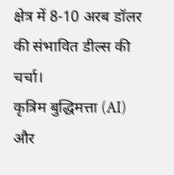क्षेत्र में 8-10 अरब डॉलर की संभावित डील्स की चर्चा।
कृत्रिम बुद्धिमत्ता (AI) और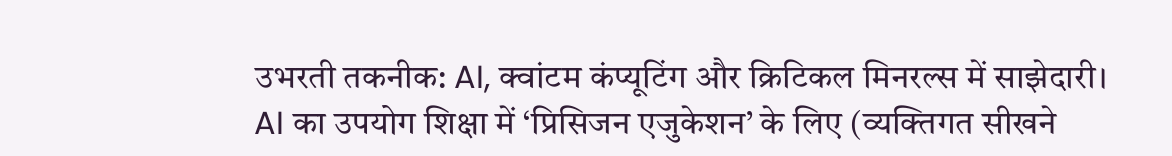उभरती तकनीक: AI, क्वांटम कंप्यूटिंग और क्रिटिकल मिनरल्स में साझेदारी। AI का उपयोग शिक्षा में ‘प्रिसिजन एजुकेशन’ के लिए (व्यक्तिगत सीखने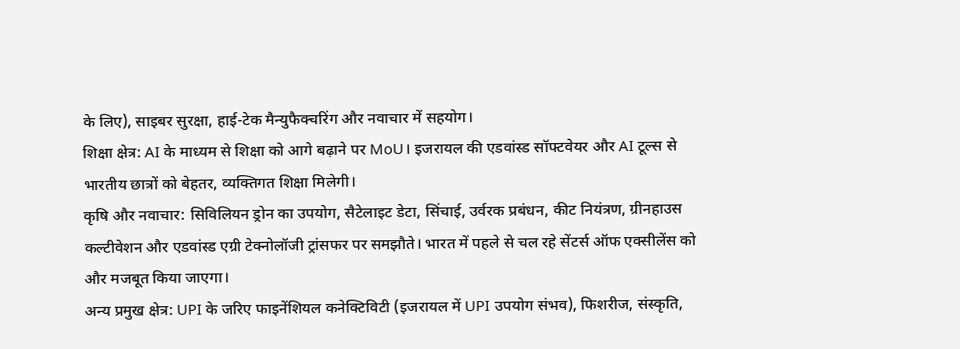के लिए), साइबर सुरक्षा, हाई-टेक मैन्युफैक्चरिंग और नवाचार में सहयोग।
शिक्षा क्षेत्र: AI के माध्यम से शिक्षा को आगे बढ़ाने पर MoU। इजरायल की एडवांस्ड सॉफ्टवेयर और AI टूल्स से भारतीय छात्रों को बेहतर, व्यक्तिगत शिक्षा मिलेगी।
कृषि और नवाचार: सिविलियन ड्रोन का उपयोग, सैटेलाइट डेटा, सिंचाई, उर्वरक प्रबंधन, कीट नियंत्रण, ग्रीनहाउस कल्टीवेशन और एडवांस्ड एग्री टेक्नोलॉजी ट्रांसफर पर समझौते। भारत में पहले से चल रहे सेंटर्स ऑफ एक्सीलेंस को और मजबूत किया जाएगा।
अन्य प्रमुख क्षेत्र: UPI के जरिए फाइनेंशियल कनेक्टिविटी (इजरायल में UPI उपयोग संभव), फिशरीज, संस्कृति,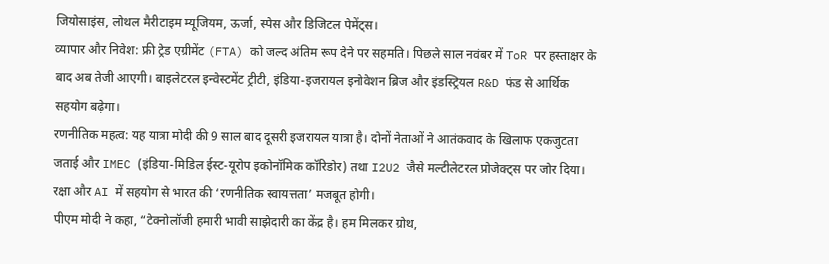जियोसाइंस, लोथल मैरीटाइम म्यूजियम, ऊर्जा, स्पेस और डिजिटल पेमेंट्स।
व्यापार और निवेश: फ्री ट्रेड एग्रीमेंट (FTA) को जल्द अंतिम रूप देने पर सहमति। पिछले साल नवंबर में ToR पर हस्ताक्षर के बाद अब तेजी आएगी। बाइलेटरल इन्वेस्टमेंट ट्रीटी, इंडिया-इजरायल इनोवेशन ब्रिज और इंडस्ट्रियल R&D फंड से आर्थिक सहयोग बढ़ेगा।
रणनीतिक महत्व: यह यात्रा मोदी की 9 साल बाद दूसरी इजरायल यात्रा है। दोनों नेताओं ने आतंकवाद के खिलाफ एकजुटता जताई और IMEC (इंडिया-मिडिल ईस्ट-यूरोप इकोनॉमिक कॉरिडोर) तथा I2U2 जैसे मल्टीलेटरल प्रोजेक्ट्स पर जोर दिया। रक्षा और AI में सहयोग से भारत की ‘रणनीतिक स्वायत्तता’ मजबूत होगी।
पीएम मोदी ने कहा, “टेक्नोलॉजी हमारी भावी साझेदारी का केंद्र है। हम मिलकर ग्रोथ,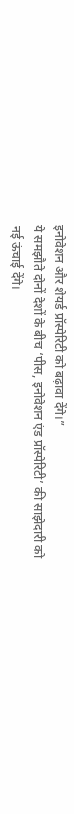इनोवेशन और शेयर्ड प्रॉस्पेरिटी को बढ़ावा देंगे।”
ये समझौते दोनों देशों के बीच ‘पीस, इनोवेशन एंड प्रॉस्पेरिटी’ की साझेदारी को नई ऊंचाई देंगे।